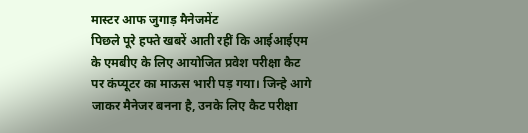मास्टर आफ जुगाड़ मैनेजमेंट
पिछले पूरे हफ्ते खबरें आती रहीं कि आईआईएम के एमबीए के लिए आयोजित प्रवेश परीक्षा कैट पर कंप्यूटर का माऊस भारी पड़ गया। जिन्हे आगे जाकर मैनेजर बनना है, उनके लिए कैट परीक्षा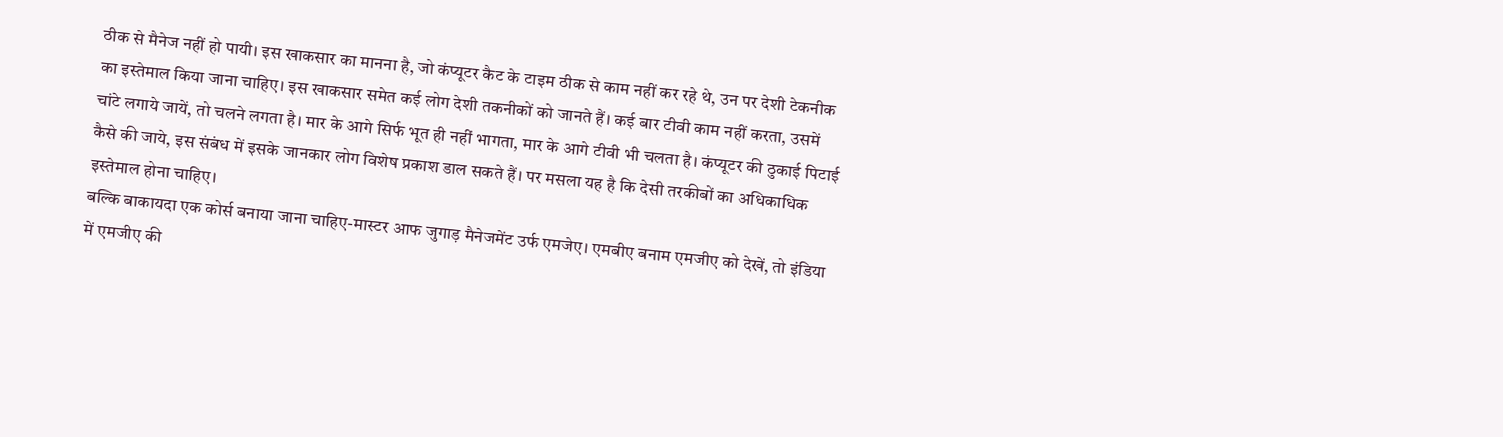ठीक से मैनेज नहीं हो पायी। इस खाकसार का मानना है, जो कंप्यूटर कैट के टाइम ठीक से काम नहीं कर रहे थे, उन पर देशी टेकनीक का इस्तेमाल किया जाना चाहिए। इस खाकसार समेत कई लोग देशी तकनीकों को जानते हैं। कई बार टीवी काम नहीं करता, उसमें चांटे लगाये जायें, तो चलने लगता है। मार के आगे सिर्फ भूत ही नहीं भागता, मार के आगे टीवी भी चलता है। कंप्यूटर की ठुकाई पिटाई कैसे की जाये, इस संबंध में इसके जानकार लोग विशेष प्रकाश डाल सकते हैं। पर मसला यह है कि देसी तरकीबों का अधिकाधिक इस्तेमाल होना चाहिए।
बल्कि बाकायदा एक कोर्स बनाया जाना चाहिए-मास्टर आफ जुगाड़ मैनेजमेंट उर्फ एमजेए। एमबीए बनाम एमजीए को देखें, तो इंडिया में एमजीए की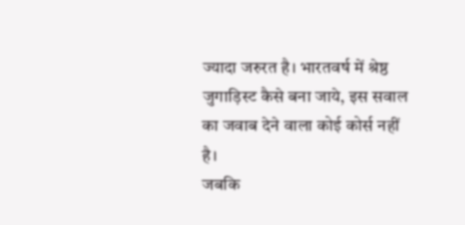ज्यादा जरुरत है। भारतवर्ष में श्रेष्ठ जुगाड़िस्ट कैसे बना जाये, इस सवाल का जवाब देने वाला कोई कोर्स नहीं है।
जबकि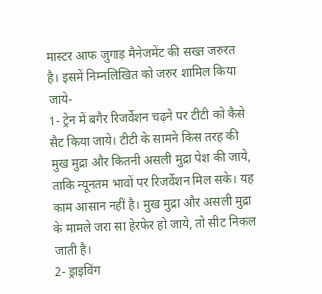मास्टर आफ जुगाड़ मैनेजमेंट की सख्त जरुरत है। इसमें निम्नलिखित को जरुर शामिल किया जाये-
1- ट्रेन में बगैर रिजर्वेशन चढ़ने पर टीटी को कैसे सैट किया जाये। टीटी के सामने किस तरह की मुख मुद्रा और कितनी असली मुद्रा पेश की जाये, ताकि न्यूनतम भावों पर रिजर्वेशन मिल सके। यह काम आसान नहीं है। मुख मुद्रा और असली मुद्रा के मामले जरा सा हेरफेर हो जाये, तो सीट निकल जाती है।
2- ड्राइविंग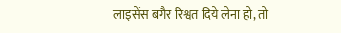लाइसेंस बगैर रिश्वत दिये लेना हो, तो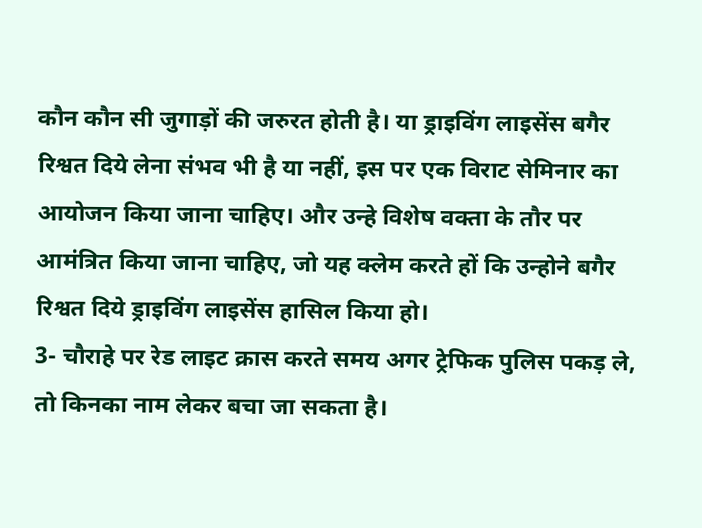कौन कौन सी जुगाड़ों की जरुरत होती है। या ड्राइविंग लाइसेंस बगैर रिश्वत दिये लेना संभव भी है या नहीं, इस पर एक विराट सेमिनार का आयोजन किया जाना चाहिए। और उन्हे विशेष वक्ता के तौर पर आमंत्रित किया जाना चाहिए, जो यह क्लेम करते हों कि उन्होने बगैर रिश्वत दिये ड्राइविंग लाइसेंस हासिल किया हो।
3- चौराहे पर रेड लाइट क्रास करते समय अगर ट्रेफिक पुलिस पकड़ ले, तो किनका नाम लेकर बचा जा सकता है।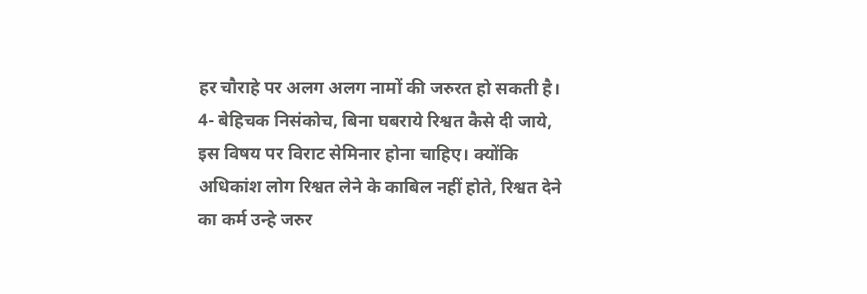हर चौराहे पर अलग अलग नामों की जरुरत हो सकती है।
4- बेहिचक निसंकोच, बिना घबराये रिश्वत कैसे दी जाये, इस विषय पर विराट सेमिनार होना चाहिए। क्योंकि अधिकांश लोग रिश्वत लेने के काबिल नहीं होते, रिश्वत देने का कर्म उन्हे जरुर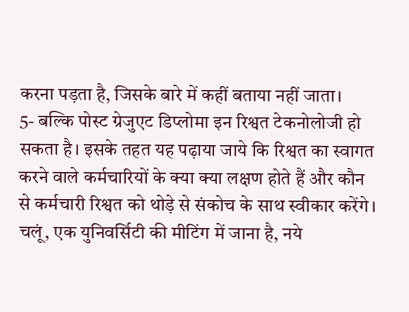करना पड़ता है, जिसके बारे में कहीं बताया नहीं जाता।
5- बल्कि पोस्ट ग्रेजुएट डिप्लोमा इन रिश्वत टेकनोलोजी हो सकता है। इसके तहत यह पढ़ाया जाये कि रिश्वत का स्वागत करने वाले कर्मचारियों के क्या क्या लक्षण होते हैं और कौन से कर्मचारी रिश्वत को थोड़े से संकोच के साथ स्वीकार करेंगे।
चलूं, एक युनिवर्सिटी की मीटिंग में जाना है, नये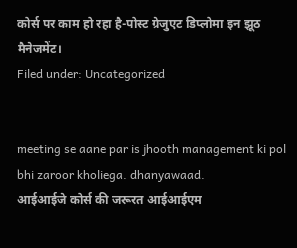कोर्स पर काम हो रहा है-पोस्ट ग्रेजुएट डिप्लोमा इन झूठ मैनेजमेंट।
Filed under: Uncategorized


meeting se aane par is jhooth management ki pol bhi zaroor kholiega. dhanyawaad.
आईआईजे कोर्स की जरूरत आईआईएम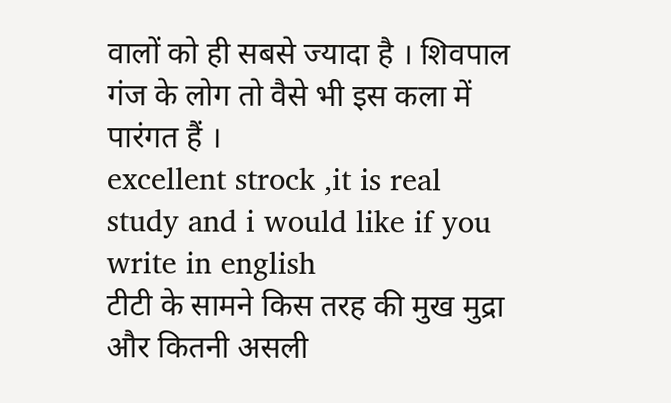वालों को ही सबसे ज्यादा है । शिवपाल गंज के लोग तो वैसे भी इस कला में पारंगत हैं ।
excellent strock ,it is real study and i would like if you write in english
टीटी के सामने किस तरह की मुख मुद्रा और कितनी असली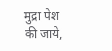मुद्रा पेश की जाये,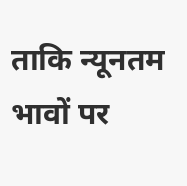ताकि न्यूनतम भावों पर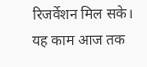रिजर्वेशन मिल सके।
यह काम आज तक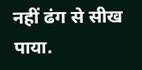नहीं ढंग से सीख पाया.